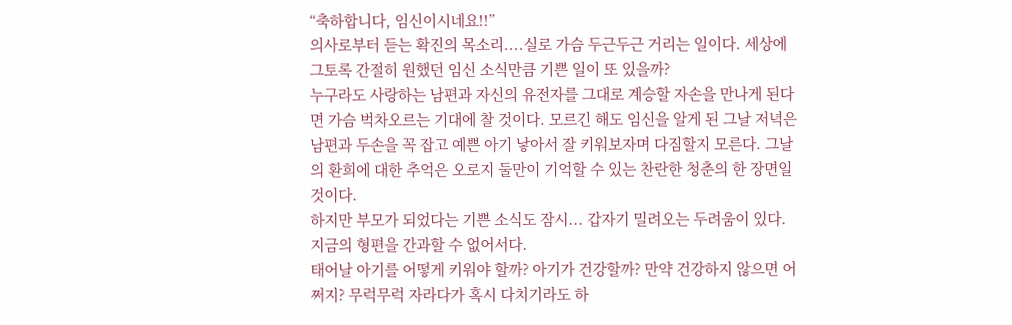“축하합니다, 임신이시네요!!”
의사로부터 듣는 확진의 목소리....실로 가슴 두근두근 거리는 일이다. 세상에 그토록 간절히 원했던 임신 소식만큼 기쁜 일이 또 있을까?
누구라도 사랑하는 남편과 자신의 유전자를 그대로 계승할 자손을 만나게 된다면 가슴 벅차오르는 기대에 찰 것이다. 모르긴 해도 임신을 알게 된 그날 저녁은 남편과 두손을 꼭 잡고 예쁜 아기 낳아서 잘 키워보자며 다짐할지 모른다. 그날의 환희에 대한 추억은 오로지 둘만이 기억할 수 있는 찬란한 청춘의 한 장면일 것이다.
하지만 부모가 되었다는 기쁜 소식도 잠시... 갑자기 밀려오는 두려움이 있다. 지금의 형편을 간과할 수 없어서다.
태어날 아기를 어떻게 키워야 할까? 아기가 건강할까? 만약 건강하지 않으면 어쩌지? 무럭무럭 자라다가 혹시 다치기라도 하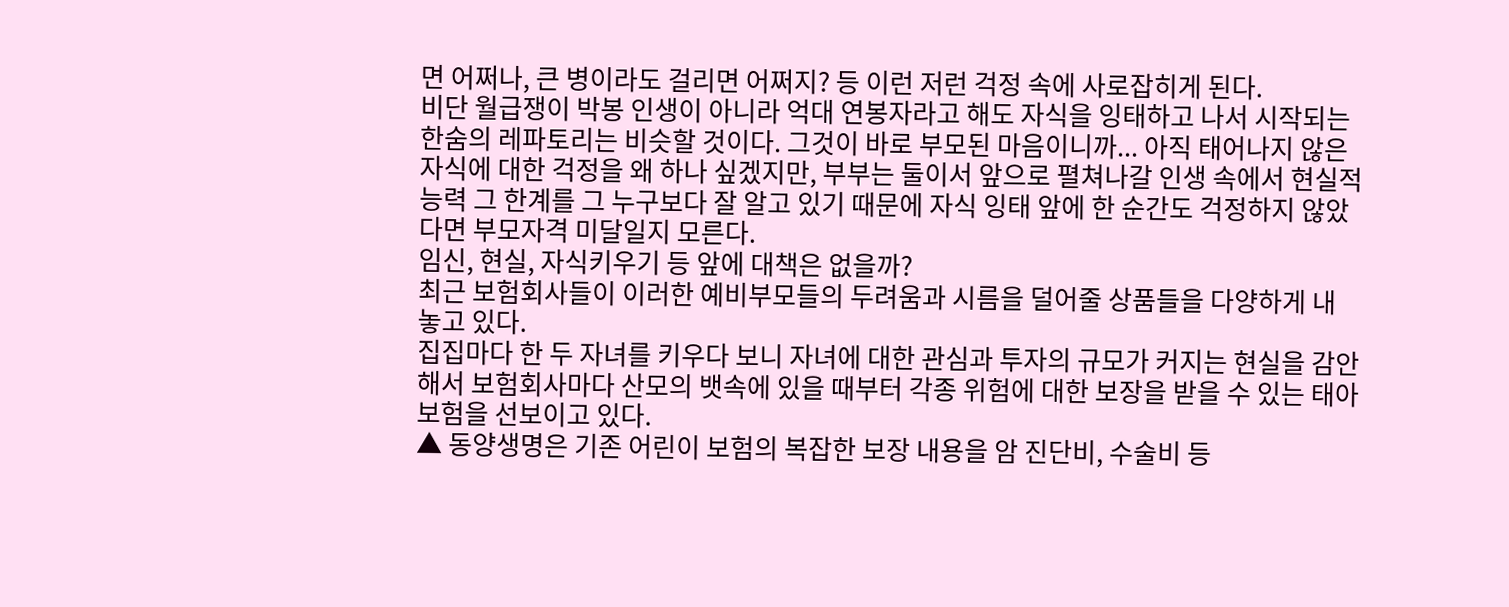면 어쩌나, 큰 병이라도 걸리면 어쩌지? 등 이런 저런 걱정 속에 사로잡히게 된다.
비단 월급쟁이 박봉 인생이 아니라 억대 연봉자라고 해도 자식을 잉태하고 나서 시작되는 한숨의 레파토리는 비슷할 것이다. 그것이 바로 부모된 마음이니까... 아직 태어나지 않은 자식에 대한 걱정을 왜 하나 싶겠지만, 부부는 둘이서 앞으로 펼쳐나갈 인생 속에서 현실적 능력 그 한계를 그 누구보다 잘 알고 있기 때문에 자식 잉태 앞에 한 순간도 걱정하지 않았다면 부모자격 미달일지 모른다.
임신, 현실, 자식키우기 등 앞에 대책은 없을까?
최근 보험회사들이 이러한 예비부모들의 두려움과 시름을 덜어줄 상품들을 다양하게 내 놓고 있다.
집집마다 한 두 자녀를 키우다 보니 자녀에 대한 관심과 투자의 규모가 커지는 현실을 감안해서 보험회사마다 산모의 뱃속에 있을 때부터 각종 위험에 대한 보장을 받을 수 있는 태아보험을 선보이고 있다.
▲ 동양생명은 기존 어린이 보험의 복잡한 보장 내용을 암 진단비, 수술비 등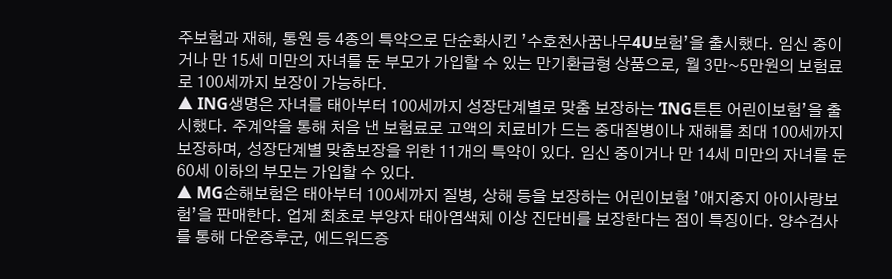주보험과 재해, 통원 등 4종의 특약으로 단순화시킨 ’수호천사꿈나무4U보험’을 출시했다. 임신 중이거나 만 15세 미만의 자녀를 둔 부모가 가입할 수 있는 만기환급형 상품으로, 월 3만~5만원의 보험료로 100세까지 보장이 가능하다.
▲ ING생명은 자녀를 태아부터 100세까지 성장단계별로 맞춤 보장하는 ’ING튼튼 어린이보험’을 출시했다. 주계약을 통해 처음 낸 보험료로 고액의 치료비가 드는 중대질병이나 재해를 최대 100세까지 보장하며, 성장단계별 맞춤보장을 위한 11개의 특약이 있다. 임신 중이거나 만 14세 미만의 자녀를 둔 60세 이하의 부모는 가입할 수 있다.
▲ MG손해보험은 태아부터 100세까지 질병, 상해 등을 보장하는 어린이보험 ’애지중지 아이사랑보험’을 판매한다. 업계 최초로 부양자 태아염색체 이상 진단비를 보장한다는 점이 특징이다. 양수검사를 통해 다운증후군, 에드워드증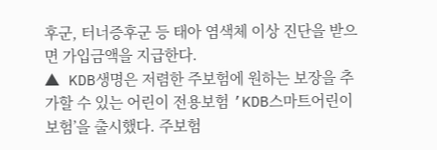후군, 터너증후군 등 태아 염색체 이상 진단을 받으면 가입금액을 지급한다.
▲ KDB생명은 저렴한 주보험에 원하는 보장을 추가할 수 있는 어린이 전용보험 ’KDB스마트어린이보험’을 출시했다. 주보험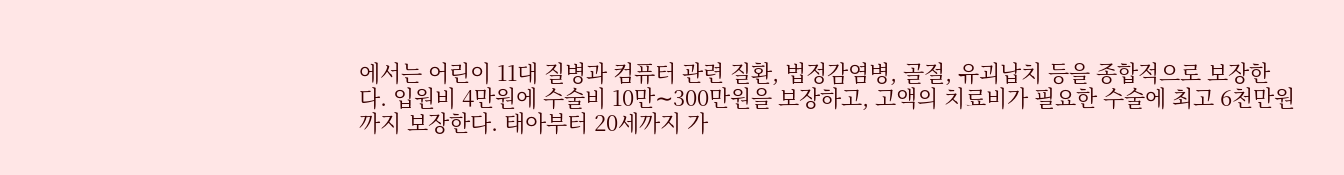에서는 어린이 11대 질병과 컴퓨터 관련 질환, 법정감염병, 골절, 유괴납치 등을 종합적으로 보장한다. 입원비 4만원에 수술비 10만∼300만원을 보장하고, 고액의 치료비가 필요한 수술에 최고 6천만원까지 보장한다. 태아부터 20세까지 가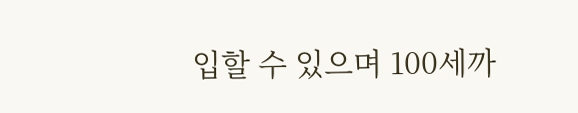입할 수 있으며 100세까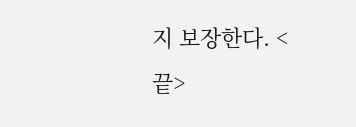지 보장한다. <끝>